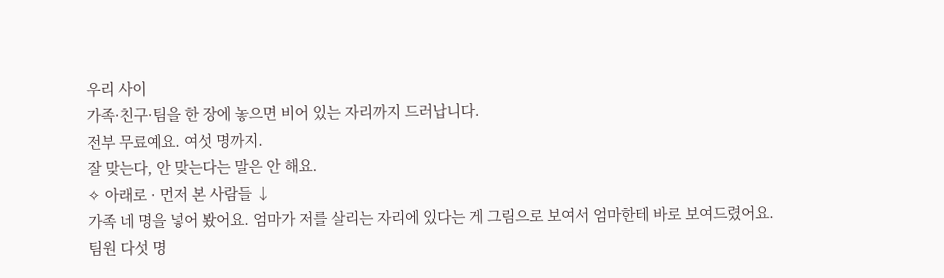우리 사이
가족·친구·팀을 한 장에 놓으면 비어 있는 자리까지 드러납니다.
전부 무료예요. 여섯 명까지.
잘 맞는다, 안 맞는다는 말은 안 해요.
✧ 아래로 · 먼저 본 사람들 ↓
가족 네 명을 넣어 봤어요. 엄마가 저를 살리는 자리에 있다는 게 그림으로 보여서 엄마한테 바로 보여드렸어요.
팀원 다섯 명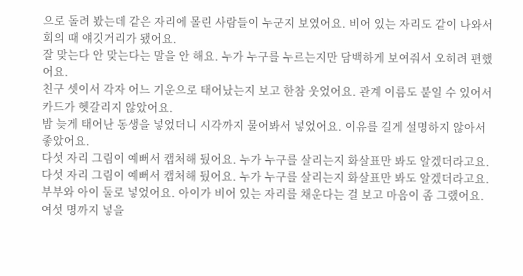으로 돌려 봤는데 같은 자리에 몰린 사람들이 누군지 보였어요. 비어 있는 자리도 같이 나와서 회의 때 얘깃거리가 됐어요.
잘 맞는다 안 맞는다는 말을 안 해요. 누가 누구를 누르는지만 담백하게 보여줘서 오히려 편했어요.
친구 셋이서 각자 어느 기운으로 태어났는지 보고 한참 웃었어요. 관계 이름도 붙일 수 있어서 카드가 헷갈리지 않았어요.
밤 늦게 태어난 동생을 넣었더니 시각까지 물어봐서 넣었어요. 이유를 길게 설명하지 않아서 좋았어요.
다섯 자리 그림이 예뻐서 캡처해 뒀어요. 누가 누구를 살리는지 화살표만 봐도 알겠더라고요.
다섯 자리 그림이 예뻐서 캡처해 뒀어요. 누가 누구를 살리는지 화살표만 봐도 알겠더라고요.
부부와 아이 둘로 넣었어요. 아이가 비어 있는 자리를 채운다는 걸 보고 마음이 좀 그랬어요.
여섯 명까지 넣을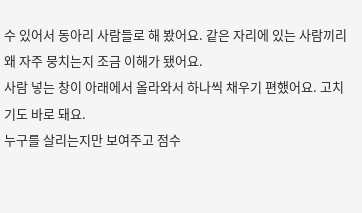수 있어서 동아리 사람들로 해 봤어요. 같은 자리에 있는 사람끼리 왜 자주 뭉치는지 조금 이해가 됐어요.
사람 넣는 창이 아래에서 올라와서 하나씩 채우기 편했어요. 고치기도 바로 돼요.
누구를 살리는지만 보여주고 점수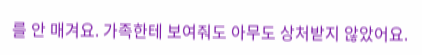를 안 매겨요. 가족한테 보여줘도 아무도 상처받지 않았어요.